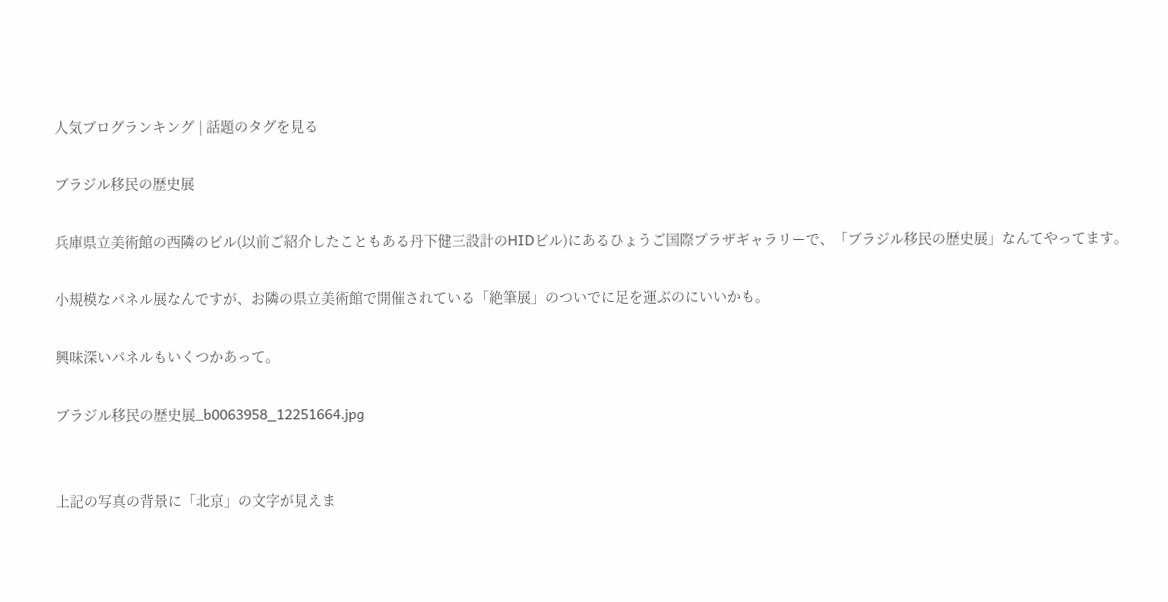人気ブログランキング | 話題のタグを見る

ブラジル移民の歴史展

兵庫県立美術館の西隣のビル(以前ご紹介したこともある丹下健三設計のHIDビル)にあるひょうご国際プラザギャラリーで、「ブラジル移民の歴史展」なんてやってます。

小規模なパネル展なんですが、お隣の県立美術館で開催されている「絶筆展」のついでに足を運ぶのにいいかも。

興味深いパネルもいくつかあって。

ブラジル移民の歴史展_b0063958_12251664.jpg


上記の写真の背景に「北京」の文字が見えま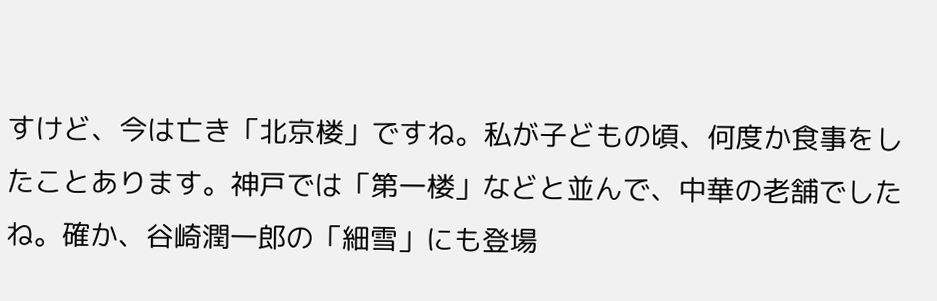すけど、今は亡き「北京楼」ですね。私が子どもの頃、何度か食事をしたことあります。神戸では「第一楼」などと並んで、中華の老舗でしたね。確か、谷崎潤一郎の「細雪」にも登場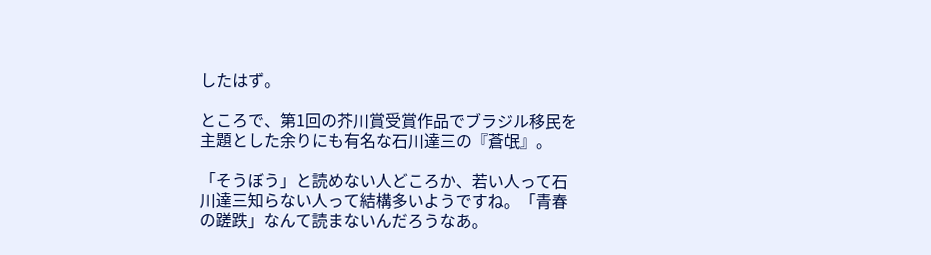したはず。

ところで、第1回の芥川賞受賞作品でブラジル移民を主題とした余りにも有名な石川達三の『蒼氓』。

「そうぼう」と読めない人どころか、若い人って石川達三知らない人って結構多いようですね。「青春の蹉跌」なんて読まないんだろうなあ。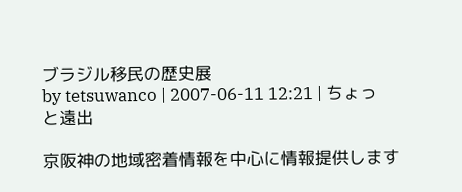ブラジル移民の歴史展
by tetsuwanco | 2007-06-11 12:21 | ちょっと遠出

京阪神の地域密着情報を中心に情報提供します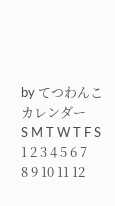by てつわんこ
カレンダー
S M T W T F S
1 2 3 4 5 6 7
8 9 10 11 12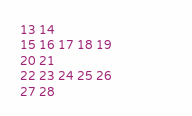13 14
15 16 17 18 19 20 21
22 23 24 25 26 27 28